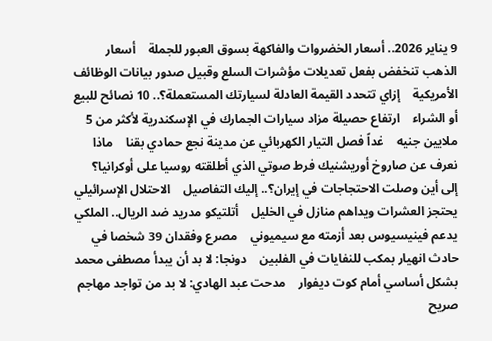9 يناير 2026.. أسعار الخضروات والفاكهة بسوق العبور للجملة    أسعار الذهب تنخفض بفعل تعديلات مؤشرات السلع وقبيل صدور بيانات الوظائف الأمريكية    إزاي تتحدد القيمة العادلة لسيارتك المستعملة؟.. 10 نصائح للبيع أو الشراء    ارتفاع حصيلة مزاد سيارات الجمارك في الإسكندرية لأكثر من 5 ملايين جنيه    غداً فصل التيار الكهربائي عن مدينة نجع حمادي بقنا    ماذا نعرف عن صاروخ أوريشنيك فرط صوتي الذي أطلقته روسيا على أوكرانيا؟    إلى أين وصلت الاحتجاجات في إيران؟.. إليك التفاصيل    الاحتلال الإسرائيلي يحتجز العشرات ويداهم منازل في الخليل    أتلتيكو مدريد ضد الريال.. الملكي يدعم فينيسيوس بعد أزمته مع سيميوني    مصرع وفقدان 39 شخصا في حادث انهيار بمكب للنفايات في الفلبين    دونجا: لا بد أن يبدأ مصطفى محمد بشكل أساسي أمام كوت ديفوار    مدحت عبد الهادي: لا بد من تواجد مهاجم صريح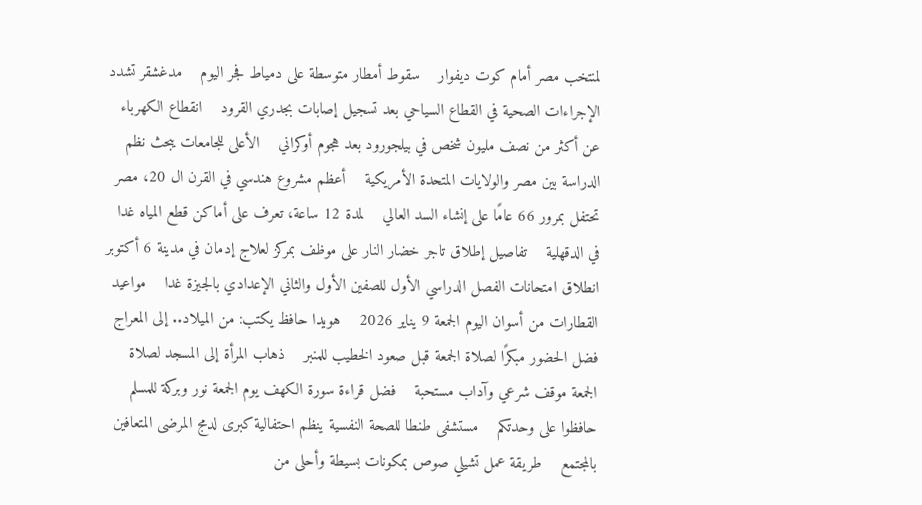لمنتخب مصر أمام كوت ديفوار    سقوط أمطار متوسطة على دمياط فجر اليوم    مدغشقر تشدد الإجراءات الصحية في القطاع السياحي بعد تسجيل إصابات بجدري القرود    انقطاع الكهرباء عن أكثر من نصف مليون شخص في بيلجورود بعد هجوم أوكراني    الأعلى للجامعات يبحث نظم الدراسة بين مصر والولايات المتحدة الأمريكية    أعظم مشروع هندسي في القرن ال 20، مصر تحتفل بمرور 66 عامًا على إنشاء السد العالي    لمدة 12 ساعة، تعرف على أماكن قطع المياه غدا في الدقهلية    تفاصيل إطلاق تاجر خضار النار على موظف بمركز لعلاج إدمان في مدينة 6 أكتوبر    انطلاق امتحانات الفصل الدراسي الأول للصفين الأول والثاني الإعدادي بالجيزة غدا    مواعيد القطارات من أسوان اليوم الجمعة 9 يناير 2026    هويدا حافظ يكتب: من الميلاد.. إلى المعراج    فضل الحضور مبكرًا لصلاة الجمعة قبل صعود الخطيب للمنبر    ذهاب المرأة إلى المسجد لصلاة الجمعة موقف شرعي وآداب مستحبة    فضل قراءة سورة الكهف يوم الجمعة نور وبركة للمسلم    حافظوا على وحدتكم    مستشفى طنطا للصحة النفسية ينظم احتفالية كبرى لدمج المرضى المتعافين بالمجتمع    طريقة عمل تشيلي صوص بمكونات بسيطة وأحلى من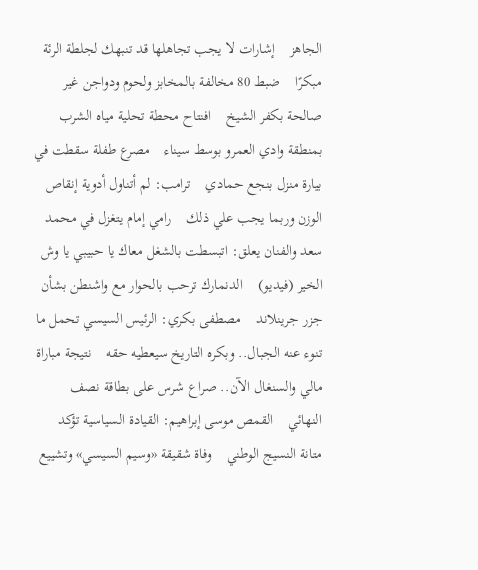الجاهز    إشارات لا يجب تجاهلها قد تنبهك لجلطة الرئة مبكرًا    ضبط 80 مخالفة بالمخابز ولحوم ودواجن غير صالحة بكفر الشيخ    افنتاح محطة تحلية مياه الشرب بمنطقة وادي العمرو بوسط سيناء    مصرع طفلة سقطت في بيارة منزل بنجع حمادي    ترامب: لم أتناول أدوية إنقاص الوزن وربما يجب علي ذلك    رامي إمام يتغزل في محمد سعد والفنان يعلق: اتبسطت بالشغل معاك يا حبيبي يا وش الخير (فيديو)    الدنمارك ترحب بالحوار مع واشنطن بشأن جزر جرينلاند    مصطفى بكري: الرئيس السيسي تحمل ما تنوء عنه الجبال.. وبكره التاريخ سيعطيه حقه    نتيجة مباراة مالي والسنغال الآن.. صراع شرس على بطاقة نصف النهائي    القمص موسى إبراهيم: القيادة السياسية تؤكد متانة النسيج الوطني    وفاة شقيقة «وسيم السيسي» وتشييع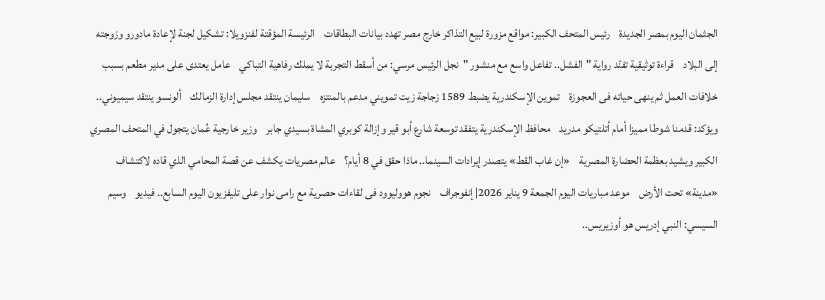الجثمان اليوم بمصر الجديدة    رئيس المتحف الكبير: مواقع مزورة لبيع التذاكر خارج مصر تهدد بيانات البطاقات    الرئيسة المؤقتة لفنزويلا: تشكيل لجنة لإعادة مادورو وزوجته إلى البلاد    قراءة توثيقية تفنّد رواية "الفشل.. تفاعل واسع مع منشور "نجل الرئيس مرسي: من أسقط التجربة لا يملك رفاهية التباكي    عامل يعتدى على مدير مطعم بسبب خلافات العمل ثم ينهى حياته فى العجوزة    تموين الإسكندرية يضبط 1589 زجاجة زيت تمويني مدعم بالمنتزه    سليمان ينتقد مجلس إدارة الزمالك    ألونسو ينتقد سيميوني.. ويؤكد: قدمنا شوطا مميزا أمام أتلتيكو مدريد    محافظ الإسكندرية يتفقد توسعة شارع أبو قير وإزالة كوبري المشاة بسيدي جابر    وزير خارجية عُمان يتجول في المتحف المصري الكبير ويشيد بعظمة الحضارة المصرية    «إن غاب القط» يتصدر إيرادات السينما.. ماذا حقق في 8 أيام؟    عالم مصريات يكشف عن قصة المحامي الذي قاده لاكتشاف «مدينة» تحت الأرض    موعد مباريات اليوم الجمعة 9 يناير 2026| إنفوجراف    نجوم هووليوود فى لقاءات حصرية مع رامى نوار على تليفزيون اليوم السابع.. فيديو    وسيم السيسي: النبي إدريس هو أوزيريس..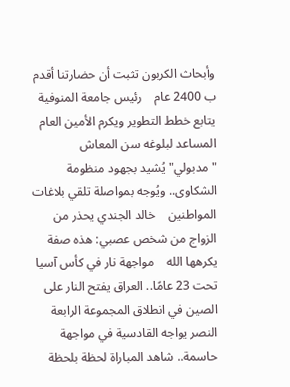وأبحاث الكربون تثبت أن حضارتنا أقدم ب 2400 عام    رئيس جامعة المنوفية يتابع خطط التطوير ويكرم الأمين العام المساعد لبلوغه سن المعاش    "مدبولي" يُشيد بجهود منظومة الشكاوى.. ويُوجه بمواصلة تلقي بلاغات المواطنين    خالد الجندي يحذر من الزواج من شخص عصبي: هذه صفة يكرهها الله    مواجهة نار في كأس آسيا تحت 23 عامًا.. العراق يفتح النار على الصين في انطلاق المجموعة الرابعة    النصر يواجه القادسية في مواجهة حاسمة.. شاهد المباراة لحظة بلحظة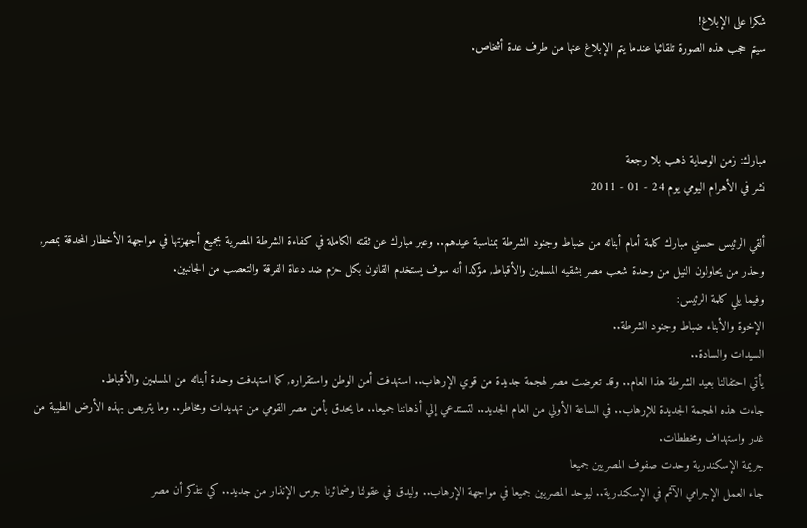شكرا على الإبلاغ!
سيتم حجب هذه الصورة تلقائيا عندما يتم الإبلاغ عنها من طرف عدة أشخاص.



مبارك: زمن الوصاية ذهب بلا رجعة
نشر في الأهرام اليومي يوم 24 - 01 - 2011

ألقي الرئيس حسني مبارك كلمة أمام أبنائه من ضباط وجنود الشرطة بمناسبة عيدهم.. وعبر مبارك عن ثقته الكاملة في كفاءة الشرطة المصرية بجميع أجهزتها في مواجهة الأخطار المحدقة بمصر, وحذر من يحاولون النيل من وحدة شعب مصر بشقيه المسلمين والأقباط, مؤكدا أنه سوف يستخدم القانون بكل حزم ضد دعاة الفرقة والتعصب من الجانبين.
وفيما يلي كلمة الرئيس:
الإخوة والأبناء ضباط وجنود الشرطة..
السيدات والسادة..
يأتي احتفالنا بعيد الشرطة هذا العام.. وقد تعرضت مصر لهجمة جديدة من قوي الإرهاب.. استهدفت أمن الوطن واستقراره, كما استهدفت وحدة أبنائه من المسلمين والأقباط.
جاءت هذه الهجمة الجديدة للإرهاب.. في الساعة الأولي من العام الجديد.. لتستدعي إلي أذهاننا جميعا.. ما يحدق بأمن مصر القومي من تهديدات ومخاطر.. وما يتربص بهذه الأرض الطيبة من غدر واستهداف ومخططات.
جريمة الإسكندرية وحدت صفوف المصريين جميعا
جاء العمل الإجرامي الآثم في الإسكندرية.. ليوحد المصريين جميعا في مواجهة الإرهاب.. وليدق في عقولنا وضمائرنا جرس الإنذار من جديد.. كي نتذكر أن مصر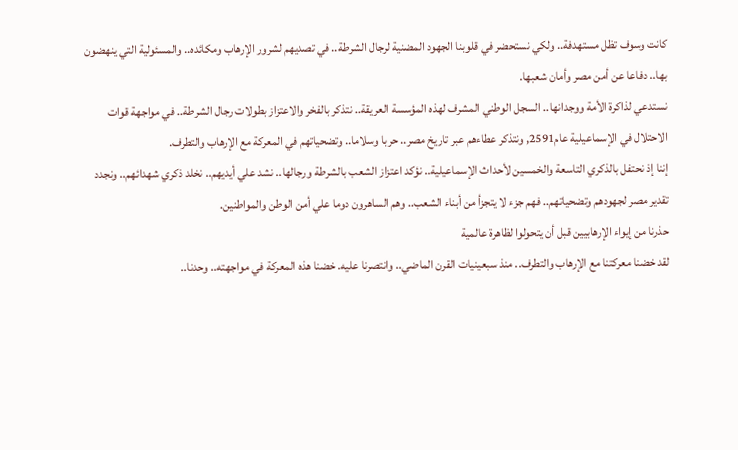كانت وسوف تظل مستهدفة.. ولكي نستحضر في قلوبنا الجهود المضنية لرجال الشرطة.. في تصديهم لشرور الإرهاب ومكائده.. والمسئولية التي ينهضون بها.. دفاعا عن أمن مصر وأمان شعبها.
نستدعي لذاكرة الأمة ووجدانها.. السجل الوطني المشرف لهذه المؤسسة العريقة.. نتذكر بالفخر والاعتزاز بطولات رجال الشرطة.. في مواجهة قوات الاحتلال في الإسماعيلية عام2591, ونتذكر عطاءهم عبر تاريخ مصر.. حربا وسلاما.. وتضحياتهم في المعركة مع الإرهاب والتطرف.
إننا إذ نحتفل بالذكري التاسعة والخمسين لأحداث الإسماعيلية.. نؤكد اعتزاز الشعب بالشرطة ورجالها.. نشد علي أيديهم.. نخلد ذكري شهدائهم.. ونجدد تقدير مصر لجهودهم وتضحياتهم.. فهم جزء لا يتجزأ من أبناء الشعب.. وهم الساهرون دوما علي أمن الوطن والمواطنين.
حذرنا من إيواء الإرهابيين قبل أن يتحولوا لظاهرة عالمية
لقد خضنا معركتنا مع الإرهاب والتطرف.. منذ سبعينيات القرن الماضي.. وانتصرنا عليه. خضنا هذه المعركة في مواجهته.. وحدنا..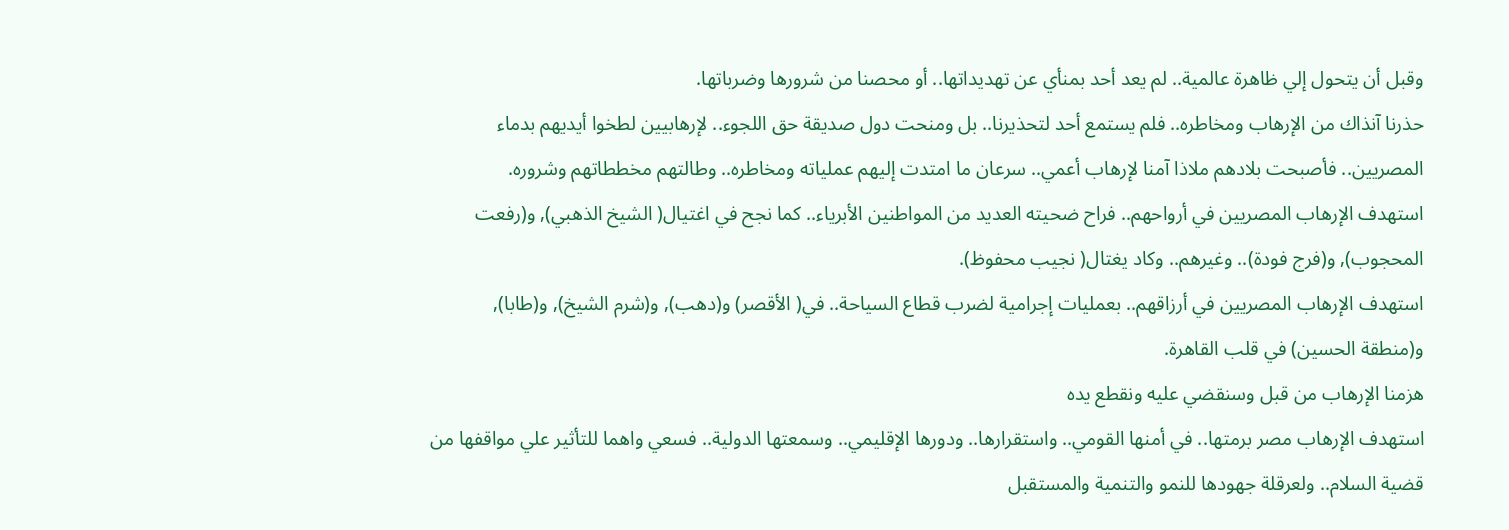وقبل أن يتحول إلي ظاهرة عالمية.. لم يعد أحد بمنأي عن تهديداتها.. أو محصنا من شرورها وضرباتها.
حذرنا آنذاك من الإرهاب ومخاطره.. فلم يستمع أحد لتحذيرنا.. بل ومنحت دول صديقة حق اللجوء.. لإرهابيين لطخوا أيديهم بدماء المصريين.. فأصبحت بلادهم ملاذا آمنا لإرهاب أعمي.. سرعان ما امتدت إليهم عملياته ومخاطره.. وطالتهم مخططاتهم وشروره.
استهدف الإرهاب المصريين في أرواحهم.. فراح ضحيته العديد من المواطنين الأبرياء.. كما نجح في اغتيال( الشيخ الذهبي), و(رفعت المحجوب), و(فرج فودة).. وغيرهم.. وكاد يغتال( نجيب محفوظ).
استهدف الإرهاب المصريين في أرزاقهم.. بعمليات إجرامية لضرب قطاع السياحة.. في( الأقصر) و(دهب), و(شرم الشيخ), و(طابا), و(منطقة الحسين) في قلب القاهرة.
هزمنا الإرهاب من قبل وسنقضي عليه ونقطع يده
استهدف الإرهاب مصر برمتها.. في أمنها القومي.. واستقرارها.. ودورها الإقليمي.. وسمعتها الدولية.. فسعي واهما للتأثير علي مواقفها من قضية السلام.. ولعرقلة جهودها للنمو والتنمية والمستقبل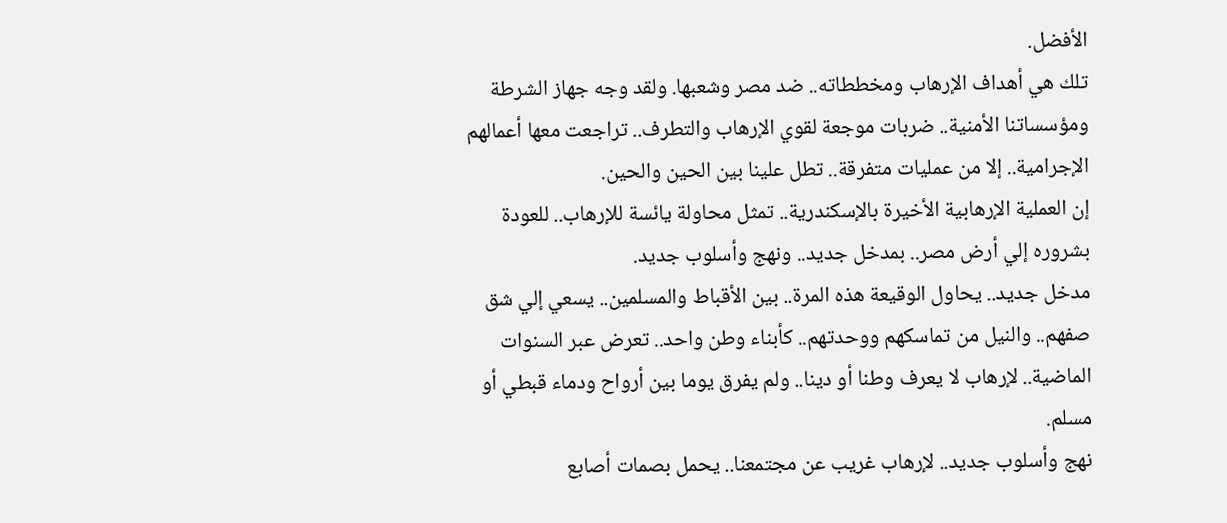الأفضل.
تلك هي أهداف الإرهاب ومخططاته.. ضد مصر وشعبها. ولقد وجه جهاز الشرطة ومؤسساتنا الأمنية.. ضربات موجعة لقوي الإرهاب والتطرف.. تراجعت معها أعمالهم الإجرامية.. إلا من عمليات متفرقة.. تطل علينا بين الحين والحين.
إن العملية الإرهابية الأخيرة بالإسكندرية.. تمثل محاولة يائسة للإرهاب.. للعودة بشروره إلي أرض مصر.. بمدخل جديد.. ونهج وأسلوب جديد.
مدخل جديد.. يحاول الوقيعة هذه المرة.. بين الأقباط والمسلمين.. يسعي إلي شق صفهم.. والنيل من تماسكهم ووحدتهم.. كأبناء وطن واحد.. تعرض عبر السنوات الماضية.. لإرهاب لا يعرف وطنا أو دينا.. ولم يفرق يوما بين أرواح ودماء قبطي أو مسلم.
نهج وأسلوب جديد.. لإرهاب غريب عن مجتمعنا.. يحمل بصمات أصابع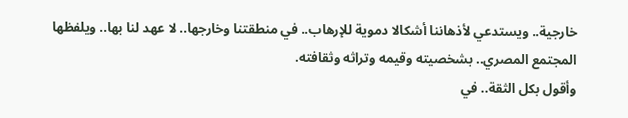خارجية.. ويستدعي لأذهاننا أشكالا دموية للإرهاب.. في منطقتنا وخارجها.. لا عهد لنا بها.. ويلفظها المجتمع المصري.. بشخصيته وقيمه وتراثه وثقافته.
وأقول بكل الثقة.. في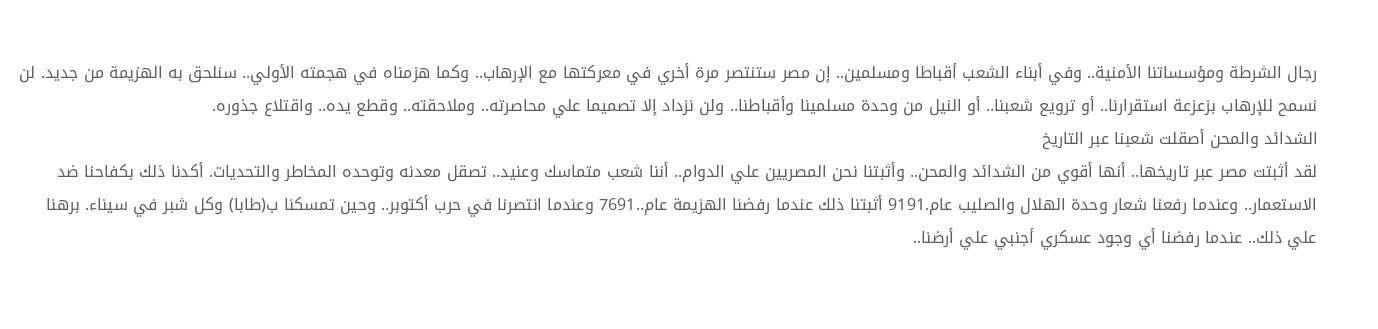رجال الشرطة ومؤسساتنا الأمنية.. وفي أبناء الشعب أقباطا ومسلمين.. إن مصر ستنتصر مرة أخري في معركتها مع الإرهاب.. وكما هزمناه في هجمته الأولي.. سنلحق به الهزيمة من جديد. لن نسمح للإرهاب بزعزعة استقرارنا.. أو ترويع شعبنا.. أو النيل من وحدة مسلمينا وأقباطنا.. ولن نزداد إلا تصميما علي محاصرته.. وملاحقته.. وقطع يده.. واقتلاع جذوره.
الشدائد والمحن أصقلت شعبنا عبر التاريخ
لقد أثبتت مصر عبر تاريخها.. أنها أقوي من الشدائد والمحن.. وأثبتنا نحن المصريين علي الدوام.. أننا شعب متماسك وعنيد.. تصقل معدنه وتوحده المخاطر والتحديات. أكدنا ذلك بكفاحنا ضد الاستعمار.. وعندما رفعنا شعار وحدة الهلال والصليب عام.9191 أثبتنا ذلك عندما رفضنا الهزيمة عام..7691 وعندما انتصرنا في حرب أكتوبر.. وحين تمسكنا ب(طابا) وكل شبر في سيناء. برهنا علي ذلك.. عندما رفضنا أي وجود عسكري أجنبي علي أرضنا..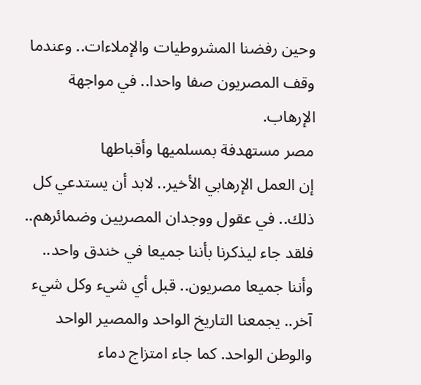وحين رفضنا المشروطيات والإملاءات.. وعندما وقف المصريون صفا واحدا.. في مواجهة الإرهاب.
مصر مستهدفة بمسلميها وأقباطها
إن العمل الإرهابي الأخير.. لابد أن يستدعي كل ذلك.. في عقول ووجدان المصريين وضمائرهم.. فلقد جاء ليذكرنا بأننا جميعا في خندق واحد.. وأننا جميعا مصريون.. قبل أي شيء وكل شيء آخر.. يجمعنا التاريخ الواحد والمصير الواحد والوطن الواحد. كما جاء امتزاج دماء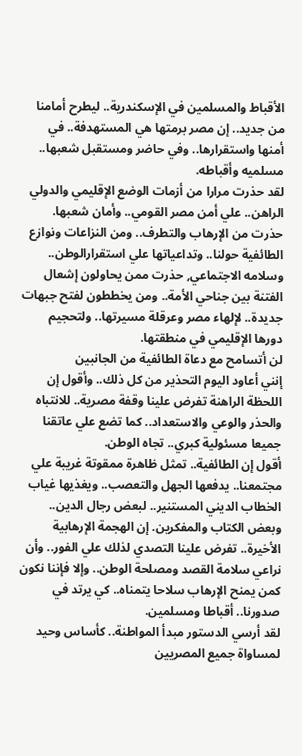الأقباط والمسلمين في الإسكندرية.. ليطرح أمامنا من جديد.. إن مصر برمتها هي المستهدفة.. في أمنها واستقرارها.. وفي حاضر ومستقبل شعبها.. مسلميه وأقباطه.
لقد حذرت مرارا من أزمات الوضع الإقليمي والدولي الراهن.. علي أمن مصر القومي.. وأمان شعبها. حذرت من الإرهاب والتطرف.. ومن النزاعات ونوازع الطائفية حولنا.. وتداعياتها علي استقرارالوطن.. وسلامه الاجتماعي, حذرت ممن يحاولون إشعال الفتنة بين جناحي الأمة.. ومن يخططون لفتح جبهات جديدة.. لإلهاء مصر وعرقلة مسيرتها.. ولتحجيم دورها الإقليمي في منطقتها.
لن أتسامح مع دعاة الطائفية من الجانبين
إنني أعاود اليوم التحذير من كل ذلك.. وأقول إن اللحظة الراهنة تفرض علينا وقفة مصرية.. للانتباه والحذر والوعي والاستعداد.. كما تضع علي عاتقنا جميعا مسئولية كبري.. تجاه الوطن.
أقول إن الطائفية.. تمثل ظاهرة ممقوتة غريبة علي مجتمعنا.. يدفعها الجهل والتعصب.. ويغذيها غياب الخطاب الديني المستنير.. لبعض رجال الدين.. وبعض الكتاب والمفكرين. إن الهجمة الإرهابية الأخيرة.. تفرض علينا التصدي لذلك علي الفور.. وأن نراعي سلامة القصد ومصلحة الوطن.. وإلا فإننا نكون كمن يمنح الإرهاب سلاحا يتمناه.. كي يرتد في صدورنا.. أقباطا ومسلمين.
لقد أرسي الدستور مبدأ المواطنة.. كأساس وحيد لمساواة جميع المصريين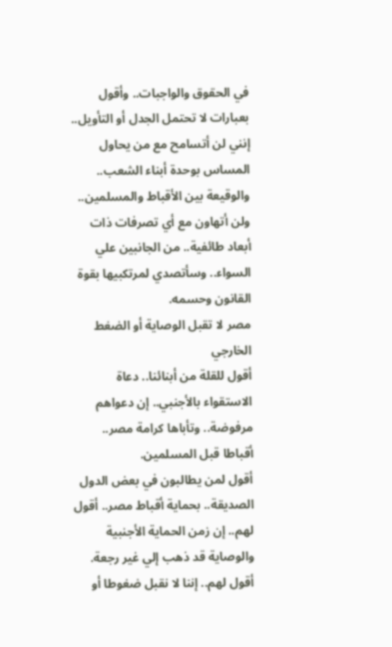في الحقوق والواجبات.. وأقول بعبارات لا تحتمل الجدل أو التأويل.. إنني لن أتسامح مع من يحاول المساس بوحدة أبناء الشعب.. والوقيعة بين الأقباط والمسلمين.. ولن أتهاون مع أي تصرفات ذات أبعاد طائفية.. من الجانبين علي السواء.. وسأتصدي لمرتكبيها بقوة القانون وحسمه.
مصر لا تقبل الوصاية أو الضغط الخارجي
أقول للقلة من أبنائنا.. دعاة الاستقواء بالأجنبي.. إن دعواهم مرفوضة.. وتأباها كرامة مصر.. أقباطا قبل المسلمين.
أقول لمن يطالبون في بعض الدول الصديقة.. بحماية أقباط مصر.. أقول لهم.. إن زمن الحماية الأجنبية والوصاية قد ذهب إلي غير رجعة. أقول لهم.. إننا لا نقبل ضغوطا أو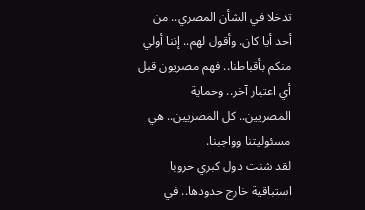تدخلا في الشأن المصري.. من أحد أيا كان. وأقول لهم.. إننا أولي منكم بأقباطنا.. فهم مصريون قبل أي اعتبار آخر.. وحماية المصريين.. كل المصريين.. هي مسئوليتنا وواجبنا.
لقد شنت دول كبري حروبا استباقية خارج حدودها.. في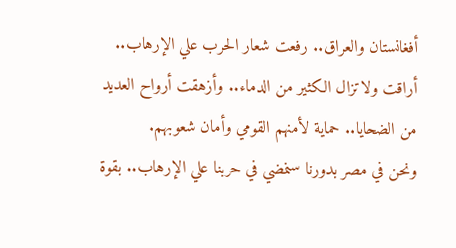أفغانستان والعراق.. رفعت شعار الحرب علي الإرهاب.. أراقت ولاتزال الكثير من الدماء.. وأزهقت أرواح العديد من الضحايا.. حماية لأمنهم القومي وأمان شعوبهم.
ونحن في مصر بدورنا سنمضي في حربنا علي الإرهاب.. بقوة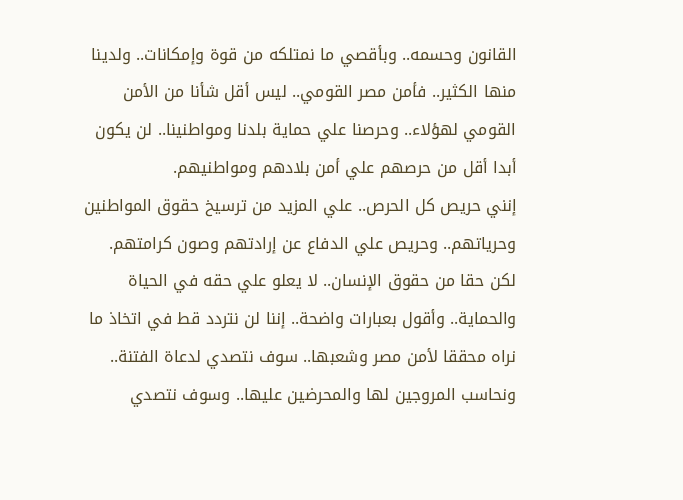القانون وحسمه.. وبأقصي ما نمتلكه من قوة وإمكانات.. ولدينا منها الكثير.. فأمن مصر القومي.. ليس أقل شأنا من الأمن القومي لهؤلاء.. وحرصنا علي حماية بلدنا ومواطنينا.. لن يكون أبدا أقل من حرصهم علي أمن بلادهم ومواطنيهم.
إنني حريص كل الحرص.. علي المزيد من ترسيخ حقوق المواطنين وحرياتهم.. وحريص علي الدفاع عن إرادتهم وصون كرامتهم. لكن حقا من حقوق الإنسان.. لا يعلو علي حقه في الحياة والحماية.. وأقول بعبارات واضحة.. إننا لن نتردد قط في اتخاذ ما نراه محققا لأمن مصر وشعبها.. سوف نتصدي لدعاة الفتنة.. ونحاسب المروجين لها والمحرضين عليها.. وسوف نتصدي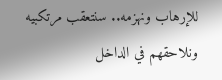للإرهاب ونهزمه.. سنتعقب مرتكبيه ونلاحقهم في الداخل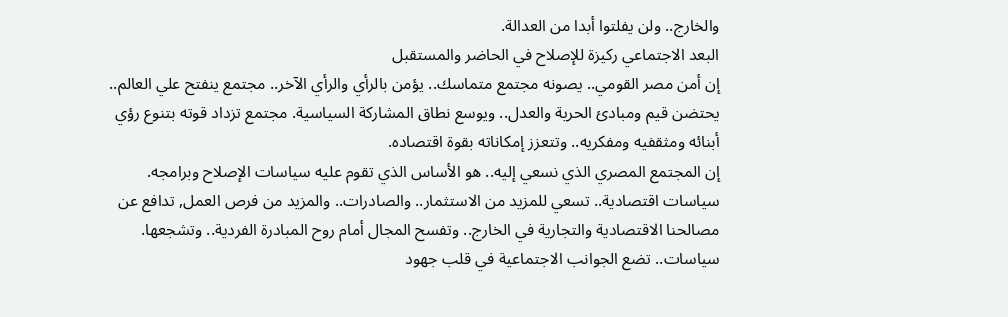والخارج.. ولن يفلتوا أبدا من العدالة.
البعد الاجتماعي ركيزة للإصلاح في الحاضر والمستقبل
إن أمن مصر القومي.. يصونه مجتمع متماسك.. يؤمن بالرأي والرأي الآخر.. مجتمع ينفتح علي العالم.. يحتضن قيم ومبادئ الحرية والعدل.. ويوسع نطاق المشاركة السياسية. مجتمع تزداد قوته بتنوع رؤي أبنائه ومثقفيه ومفكريه.. وتتعزز إمكاناته بقوة اقتصاده.
إن المجتمع المصري الذي نسعي إليه.. هو الأساس الذي تقوم عليه سياسات الإصلاح وبرامجه. سياسات اقتصادية.. تسعي للمزيد من الاستثمار.. والصادرات.. والمزيد من فرص العمل, تدافع عن مصالحنا الاقتصادية والتجارية في الخارج.. وتفسح المجال أمام روح المبادرة الفردية.. وتشجعها. سياسات.. تضع الجوانب الاجتماعية في قلب جهود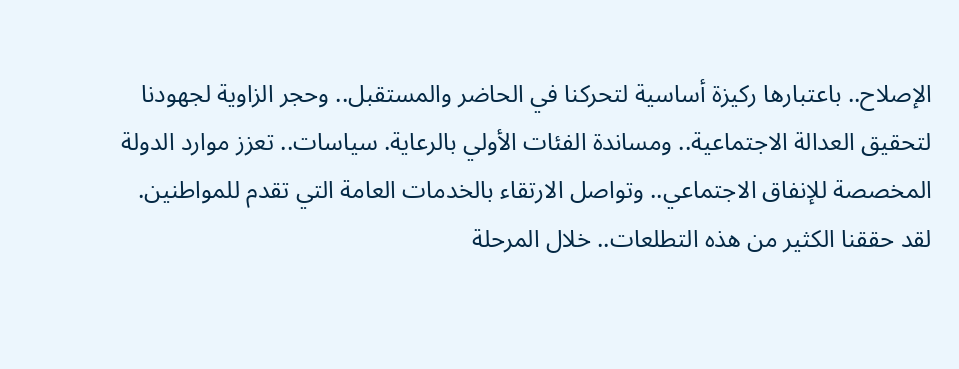الإصلاح.. باعتبارها ركيزة أساسية لتحركنا في الحاضر والمستقبل.. وحجر الزاوية لجهودنا لتحقيق العدالة الاجتماعية.. ومساندة الفئات الأولي بالرعاية. سياسات.. تعزز موارد الدولة المخصصة للإنفاق الاجتماعي.. وتواصل الارتقاء بالخدمات العامة التي تقدم للمواطنين.
لقد حققنا الكثير من هذه التطلعات.. خلال المرحلة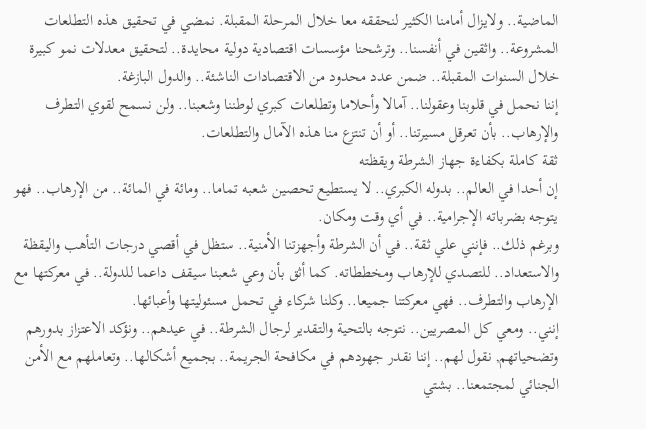الماضية.. ولايزال أمامنا الكثير لنحققه معا خلال المرحلة المقبلة. نمضي في تحقيق هذه التطلعات المشروعة.. واثقين في أنفسنا.. وترشحنا مؤسسات اقتصادية دولية محايدة.. لتحقيق معدلات نمو كبيرة خلال السنوات المقبلة.. ضمن عدد محدود من الاقتصادات الناشئة.. والدول البازغة.
إننا نحمل في قلوبنا وعقولنا.. آمالا وأحلاما وتطلعات كبري لوطننا وشعبنا.. ولن نسمح لقوي التطرف والإرهاب.. بأن تعرقل مسيرتنا.. أو أن تنتزع منا هذه الآمال والتطلعات.
ثقة كاملة بكفاءة جهاز الشرطة ويقظته
إن أحدا في العالم.. بدوله الكبري.. لا يستطيع تحصين شعبه تماما.. ومائة في المائة.. من الإرهاب.. فهو يتوجه بضرباته الإجرامية.. في أي وقت ومكان.
وبرغم ذلك.. فإنني علي ثقة.. في أن الشرطة وأجهزتنا الأمنية.. ستظل في أقصي درجات التأهب واليقظة والاستعداد.. للتصدي للإرهاب ومخططاته. كما أثق بأن وعي شعبنا سيقف داعما للدولة.. في معركتها مع الإرهاب والتطرف.. فهي معركتنا جميعا.. وكلنا شركاء في تحمل مسئوليتها وأعبائها.
إنني.. ومعي كل المصريين.. نتوجه بالتحية والتقدير لرجال الشرطة.. في عيدهم.. ونؤكد الاعتزاز بدورهم وتضحياتهم, نقول لهم.. إننا نقدر جهودهم في مكافحة الجريمة.. بجميع أشكالها.. وتعاملهم مع الأمن الجنائي لمجتمعنا.. بشتي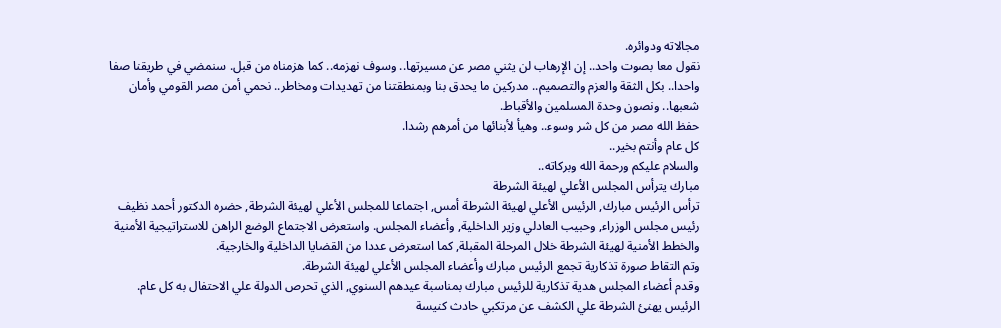مجالاته ودوائره.
نقول معا بصوت واحد.. إن الإرهاب لن يثني مصر عن مسيرتها.. وسوف نهزمه.. كما هزمناه من قبل. سنمضي في طريقنا صفا واحدا.. بكل الثقة والعزم والتصميم.. مدركين ما يحدق بنا وبمنطقتنا من تهديدات ومخاطر.. نحمي أمن مصر القومي وأمان شعبها.. ونصون وحدة المسلمين والأقباط.
حفظ الله مصر من كل شر وسوء.. وهيأ لأبنائها من أمرهم رشدا.
كل عام وأنتم بخير..
والسلام عليكم ورحمة الله وبركاته..
مبارك يترأس المجلس الأعلي لهيئة الشرطة
ترأس الرئيس مبارك, الرئيس الأعلي لهيئة الشرطة أمس, اجتماعا للمجلس الأعلي لهيئة الشرطة, حضره الدكتور أحمد نظيف رئيس مجلس الوزراء, وحبيب العادلي وزير الداخلية, وأعضاء المجلس. واستعرض الاجتماع الوضع الراهن للاستراتيجية الأمنية والخطط الأمنية لهيئة الشرطة خلال المرحلة المقبلة, كما استعرض عددا من القضايا الداخلية والخارجية.
وتم التقاط صورة تذكارية تجمع الرئيس مبارك وأعضاء المجلس الأعلي لهيئة الشرطة.
وقدم أعضاء المجلس هدية تذكارية للرئيس مبارك بمناسبة عيدهم السنوي, الذي تحرص الدولة علي الاحتفال به كل عام.
الرئيس يهنئ الشرطة علي الكشف عن مرتكبي حادث كنيسة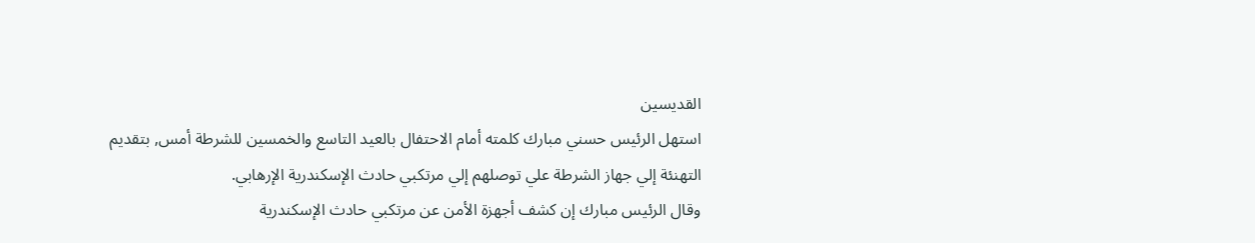القديسين
استهل الرئيس حسني مبارك كلمته أمام الاحتفال بالعيد التاسع والخمسين للشرطة أمس, بتقديم التهنئة إلي جهاز الشرطة علي توصلهم إلي مرتكبي حادث الإسكندرية الإرهابي.
وقال الرئيس مبارك إن كشف أجهزة الأمن عن مرتكبي حادث الإسكندرية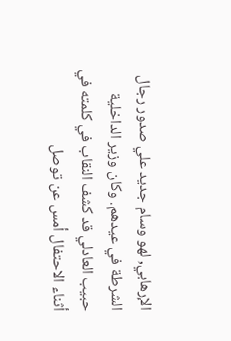الإرهابي, لهو وسام جديد علي صدور رجال الشرطة في عيدهم. وكان وزير الداخلية حبيب العادلي قد كشف النقاب في كلمته في أثناء الاحتفال أمس عن توصل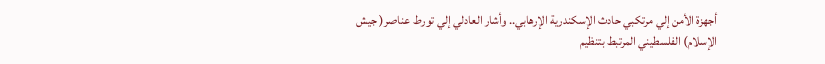أجهزة الأمن إلي مرتكبي حادث الإسكندرية الإرهابي.. وأشار العادلي إلي تورط عناصر( جيش الإسلام) الفلسطيني المرتبط بتنظيم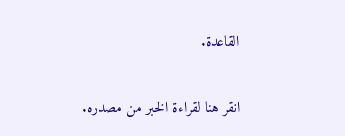القاعدة.


انقر هنا لقراءة الخبر من مصدره.